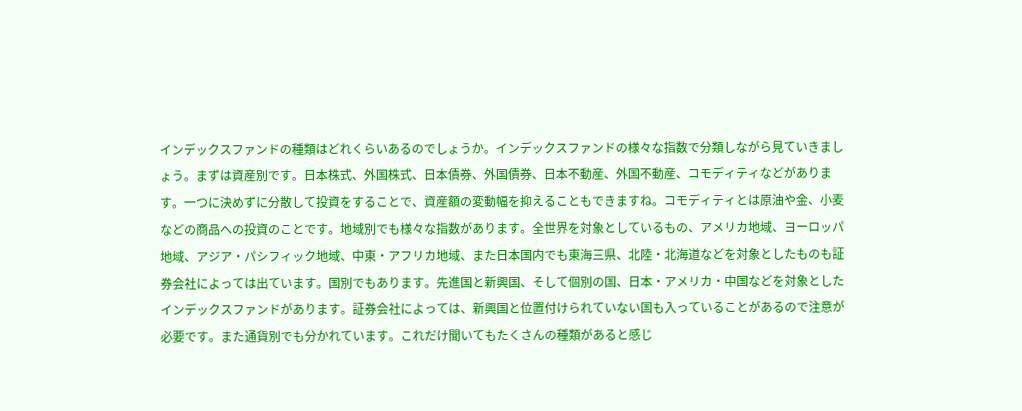インデックスファンドの種類はどれくらいあるのでしょうか。インデックスファンドの様々な指数で分類しながら見ていきましょう。まずは資産別です。日本株式、外国株式、日本債券、外国債券、日本不動産、外国不動産、コモディティなどがあります。一つに決めずに分散して投資をすることで、資産額の変動幅を抑えることもできますね。コモディティとは原油や金、小麦などの商品への投資のことです。地域別でも様々な指数があります。全世界を対象としているもの、アメリカ地域、ヨーロッパ地域、アジア・パシフィック地域、中東・アフリカ地域、また日本国内でも東海三県、北陸・北海道などを対象としたものも証券会社によっては出ています。国別でもあります。先進国と新興国、そして個別の国、日本・アメリカ・中国などを対象としたインデックスファンドがあります。証券会社によっては、新興国と位置付けられていない国も入っていることがあるので注意が必要です。また通貨別でも分かれています。これだけ聞いてもたくさんの種類があると感じ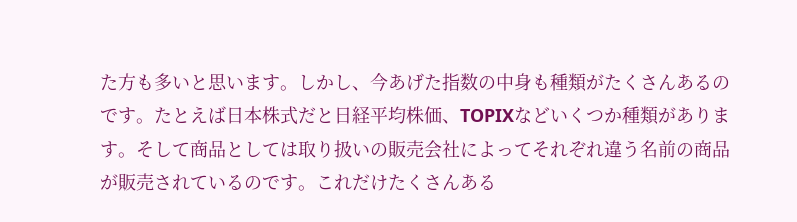た方も多いと思います。しかし、今あげた指数の中身も種類がたくさんあるのです。たとえば日本株式だと日経平均株価、TOPIXなどいくつか種類があります。そして商品としては取り扱いの販売会社によってそれぞれ違う名前の商品が販売されているのです。これだけたくさんある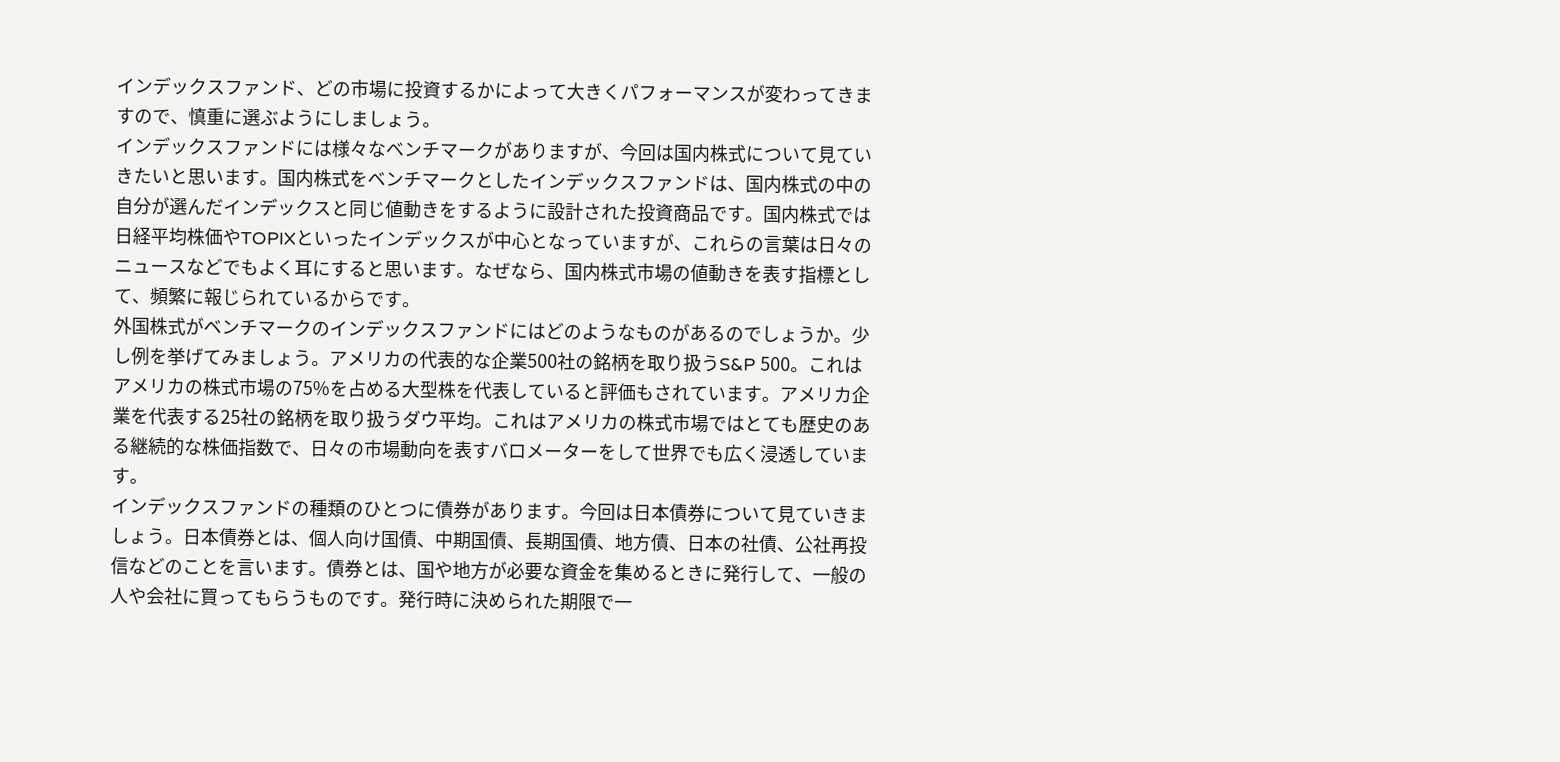インデックスファンド、どの市場に投資するかによって大きくパフォーマンスが変わってきますので、慎重に選ぶようにしましょう。
インデックスファンドには様々なベンチマークがありますが、今回は国内株式について見ていきたいと思います。国内株式をベンチマークとしたインデックスファンドは、国内株式の中の自分が選んだインデックスと同じ値動きをするように設計された投資商品です。国内株式では日経平均株価やTOPIXといったインデックスが中心となっていますが、これらの言葉は日々のニュースなどでもよく耳にすると思います。なぜなら、国内株式市場の値動きを表す指標として、頻繁に報じられているからです。
外国株式がベンチマークのインデックスファンドにはどのようなものがあるのでしょうか。少し例を挙げてみましょう。アメリカの代表的な企業500社の銘柄を取り扱うS&P 500。これはアメリカの株式市場の75%を占める大型株を代表していると評価もされています。アメリカ企業を代表する25社の銘柄を取り扱うダウ平均。これはアメリカの株式市場ではとても歴史のある継続的な株価指数で、日々の市場動向を表すバロメーターをして世界でも広く浸透しています。
インデックスファンドの種類のひとつに債券があります。今回は日本債券について見ていきましょう。日本債券とは、個人向け国債、中期国債、長期国債、地方債、日本の社債、公社再投信などのことを言います。債券とは、国や地方が必要な資金を集めるときに発行して、一般の人や会社に買ってもらうものです。発行時に決められた期限で一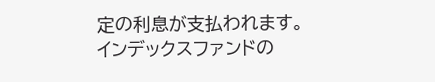定の利息が支払われます。
インデックスファンドの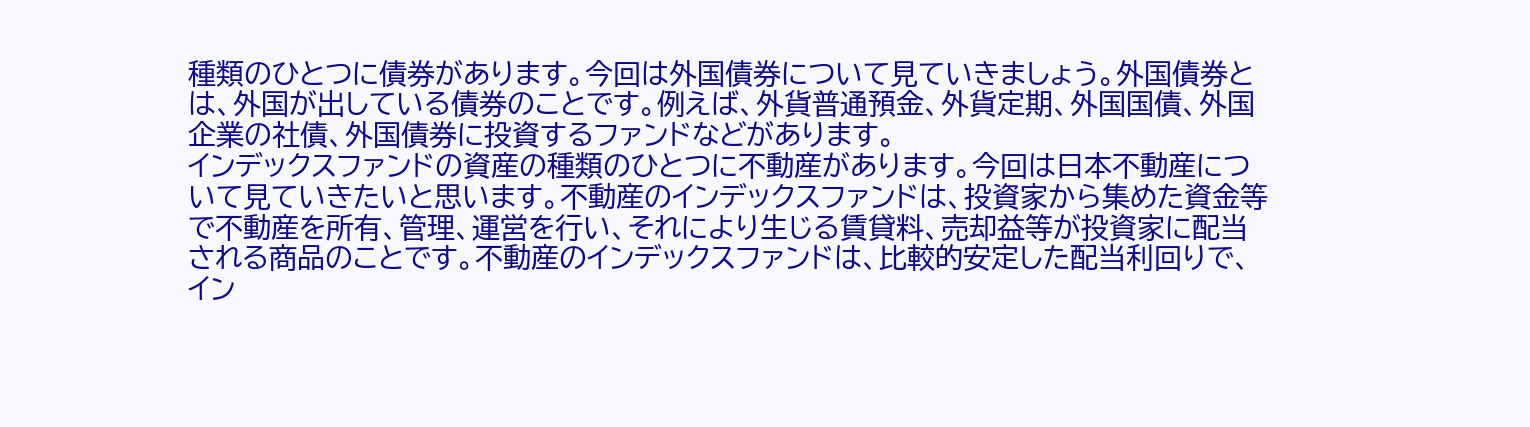種類のひとつに債券があります。今回は外国債券について見ていきましょう。外国債券とは、外国が出している債券のことです。例えば、外貨普通預金、外貨定期、外国国債、外国企業の社債、外国債券に投資するファンドなどがあります。
インデックスファンドの資産の種類のひとつに不動産があります。今回は日本不動産について見ていきたいと思います。不動産のインデックスファンドは、投資家から集めた資金等で不動産を所有、管理、運営を行い、それにより生じる賃貸料、売却益等が投資家に配当される商品のことです。不動産のインデックスファンドは、比較的安定した配当利回りで、イン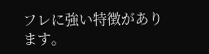フレに強い特徴があります。